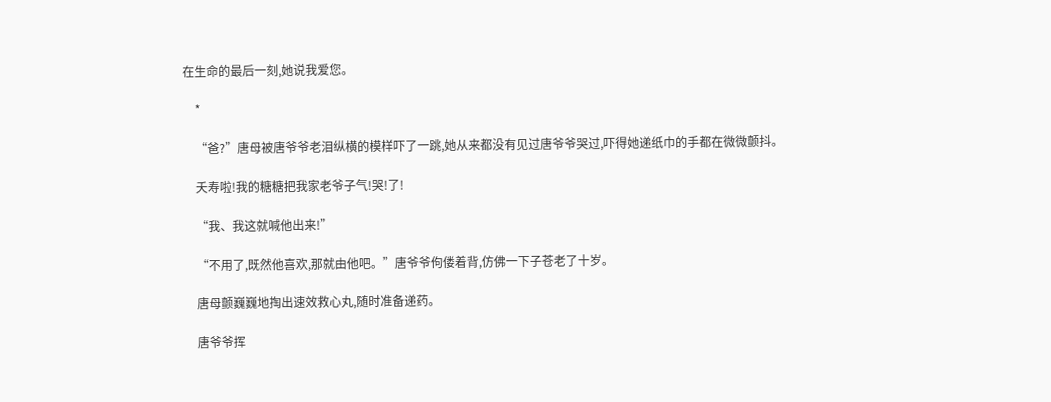在生命的最后一刻,她说我爱您。

    *

    “爸?”唐母被唐爷爷老泪纵横的模样吓了一跳,她从来都没有见过唐爷爷哭过,吓得她递纸巾的手都在微微颤抖。

    夭寿啦!我的糖糖把我家老爷子气!哭!了!

    “我、我这就喊他出来!”

    “不用了,既然他喜欢,那就由他吧。”唐爷爷佝偻着背,仿佛一下子苍老了十岁。

    唐母颤巍巍地掏出速效救心丸,随时准备递药。

    唐爷爷挥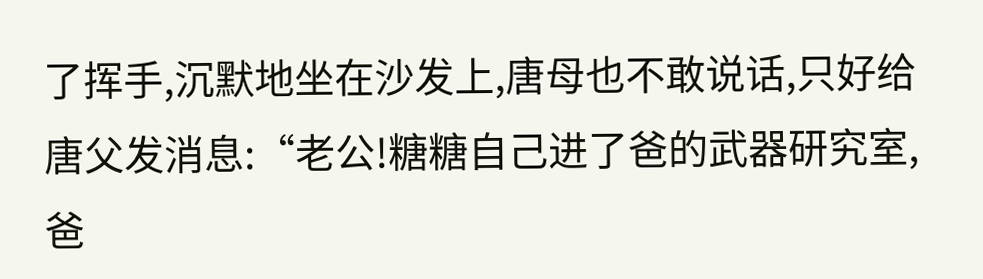了挥手,沉默地坐在沙发上,唐母也不敢说话,只好给唐父发消息:“老公!糖糖自己进了爸的武器研究室,爸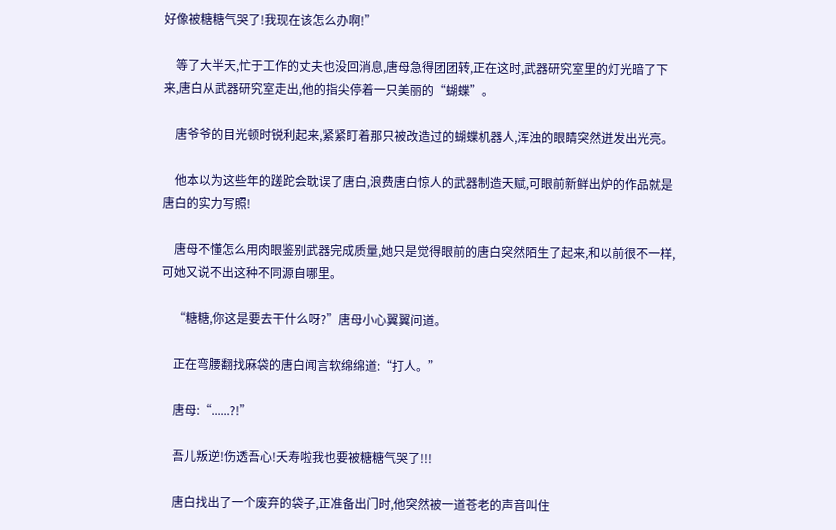好像被糖糖气哭了!我现在该怎么办啊!”

    等了大半天,忙于工作的丈夫也没回消息,唐母急得团团转,正在这时,武器研究室里的灯光暗了下来,唐白从武器研究室走出,他的指尖停着一只美丽的“蝴蝶”。

    唐爷爷的目光顿时锐利起来,紧紧盯着那只被改造过的蝴蝶机器人,浑浊的眼睛突然迸发出光亮。

    他本以为这些年的蹉跎会耽误了唐白,浪费唐白惊人的武器制造天赋,可眼前新鲜出炉的作品就是唐白的实力写照!

    唐母不懂怎么用肉眼鉴别武器完成质量,她只是觉得眼前的唐白突然陌生了起来,和以前很不一样,可她又说不出这种不同源自哪里。

    “糖糖,你这是要去干什么呀?”唐母小心翼翼问道。

    正在弯腰翻找麻袋的唐白闻言软绵绵道:“打人。”

    唐母:“......?!”

    吾儿叛逆!伤透吾心!夭寿啦我也要被糖糖气哭了!!!

    唐白找出了一个废弃的袋子,正准备出门时,他突然被一道苍老的声音叫住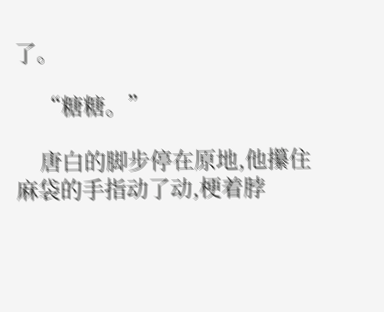了。

    “糖糖。”

    唐白的脚步停在原地,他攥住麻袋的手指动了动,梗着脖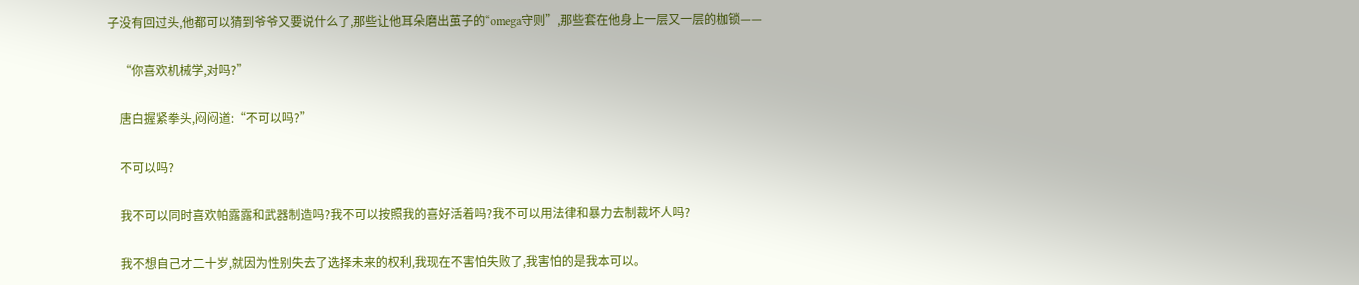子没有回过头,他都可以猜到爷爷又要说什么了,那些让他耳朵磨出茧子的“omega守则”,那些套在他身上一层又一层的枷锁——

    “你喜欢机械学,对吗?”

    唐白握紧拳头,闷闷道:“不可以吗?”

    不可以吗?

    我不可以同时喜欢帕露露和武器制造吗?我不可以按照我的喜好活着吗?我不可以用法律和暴力去制裁坏人吗?

    我不想自己才二十岁,就因为性别失去了选择未来的权利,我现在不害怕失败了,我害怕的是我本可以。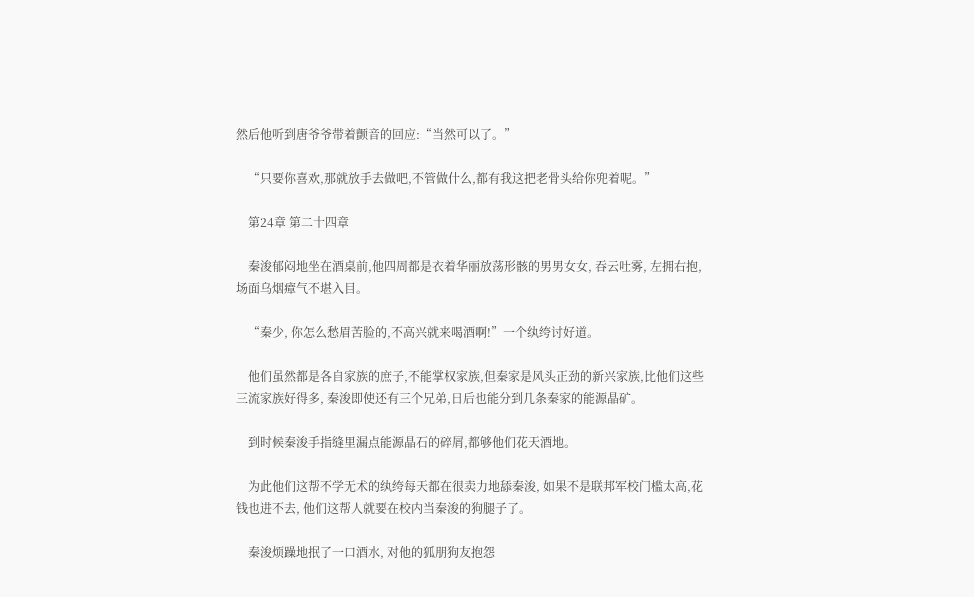然后他听到唐爷爷带着颤音的回应:“当然可以了。”

    “只要你喜欢,那就放手去做吧,不管做什么,都有我这把老骨头给你兜着呢。”

    第24章 第二十四章

    秦浚郁闷地坐在酒桌前,他四周都是衣着华丽放荡形骸的男男女女, 吞云吐雾, 左拥右抱, 场面乌烟瘴气不堪入目。

    “秦少, 你怎么愁眉苦脸的,不高兴就来喝酒啊!”一个纨绔讨好道。

    他们虽然都是各自家族的庶子,不能掌权家族,但秦家是风头正劲的新兴家族,比他们这些三流家族好得多, 秦浚即使还有三个兄弟,日后也能分到几条秦家的能源晶矿。

    到时候秦浚手指缝里漏点能源晶石的碎屑,都够他们花天酒地。

    为此他们这帮不学无术的纨绔每天都在很卖力地舔秦浚, 如果不是联邦军校门槛太高,花钱也进不去, 他们这帮人就要在校内当秦浚的狗腿子了。

    秦浚烦躁地抿了一口酒水, 对他的狐朋狗友抱怨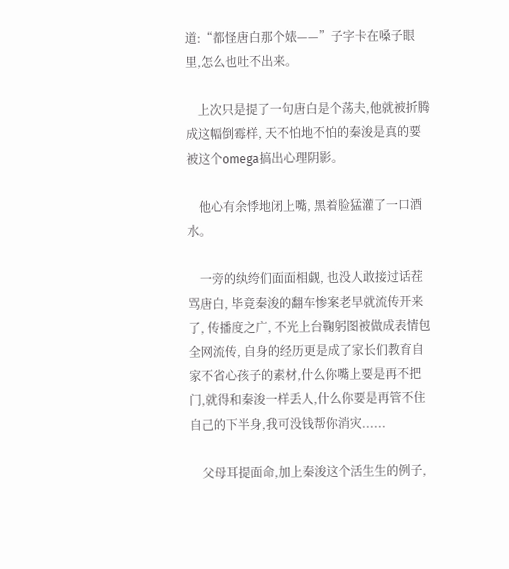道:“都怪唐白那个婊——”子字卡在嗓子眼里,怎么也吐不出来。

    上次只是提了一句唐白是个荡夫,他就被折腾成这幅倒霉样, 天不怕地不怕的秦浚是真的要被这个omega搞出心理阴影。

    他心有余悸地闭上嘴, 黑着脸猛灌了一口酒水。

    一旁的纨绔们面面相觑, 也没人敢接过话茬骂唐白, 毕竟秦浚的翻车惨案老早就流传开来了, 传播度之广, 不光上台鞠躬图被做成表情包全网流传, 自身的经历更是成了家长们教育自家不省心孩子的素材,什么你嘴上要是再不把门,就得和秦浚一样丢人,什么你要是再管不住自己的下半身,我可没钱帮你消灾......

    父母耳提面命,加上秦浚这个活生生的例子,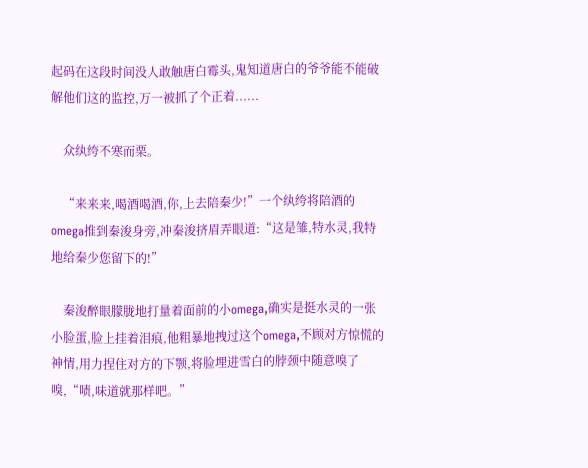起码在这段时间没人敢触唐白霉头,鬼知道唐白的爷爷能不能破解他们这的监控,万一被抓了个正着......

    众纨绔不寒而栗。

    “来来来,喝酒喝酒,你,上去陪秦少!”一个纨绔将陪酒的omega推到秦浚身旁,冲秦浚挤眉弄眼道:“这是雏,特水灵,我特地给秦少您留下的!”

    秦浚醉眼朦胧地打量着面前的小omega,确实是挺水灵的一张小脸蛋,脸上挂着泪痕,他粗暴地拽过这个omega,不顾对方惊慌的神情,用力捏住对方的下颚,将脸埋进雪白的脖颈中随意嗅了嗅,“啧,味道就那样吧。”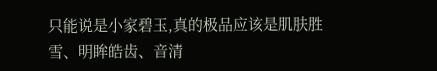只能说是小家碧玉,真的极品应该是肌肤胜雪、明眸皓齿、音清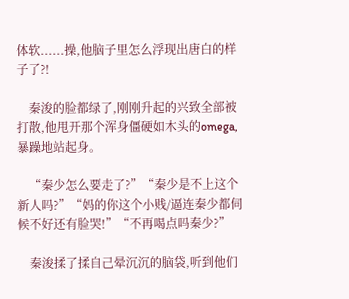体软......操,他脑子里怎么浮现出唐白的样子了?!

    秦浚的脸都绿了,刚刚升起的兴致全部被打散,他甩开那个浑身僵硬如木头的omega,暴躁地站起身。

    “秦少怎么要走了?”“秦少是不上这个新人吗?”“妈的你这个小贱/逼连秦少都伺候不好还有脸哭!”“不再喝点吗秦少?”

    秦浚揉了揉自己晕沉沉的脑袋,听到他们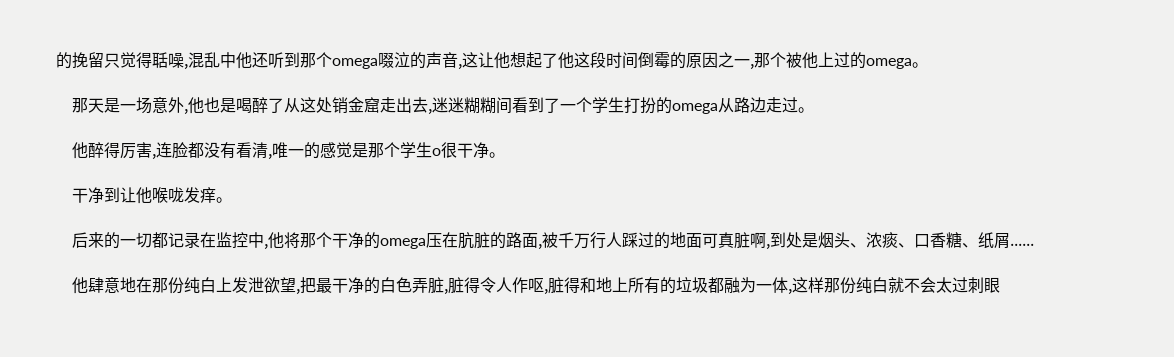的挽留只觉得聒噪,混乱中他还听到那个omega啜泣的声音,这让他想起了他这段时间倒霉的原因之一,那个被他上过的omega。

    那天是一场意外,他也是喝醉了从这处销金窟走出去,迷迷糊糊间看到了一个学生打扮的omega从路边走过。

    他醉得厉害,连脸都没有看清,唯一的感觉是那个学生o很干净。

    干净到让他喉咙发痒。

    后来的一切都记录在监控中,他将那个干净的omega压在肮脏的路面,被千万行人踩过的地面可真脏啊,到处是烟头、浓痰、口香糖、纸屑......

    他肆意地在那份纯白上发泄欲望,把最干净的白色弄脏,脏得令人作呕,脏得和地上所有的垃圾都融为一体,这样那份纯白就不会太过刺眼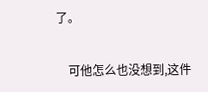了。

    可他怎么也没想到,这件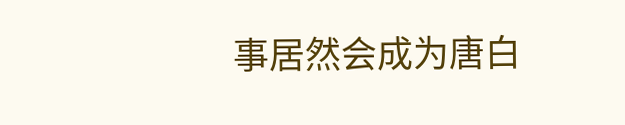事居然会成为唐白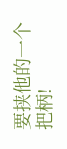要挟他的一个把柄!